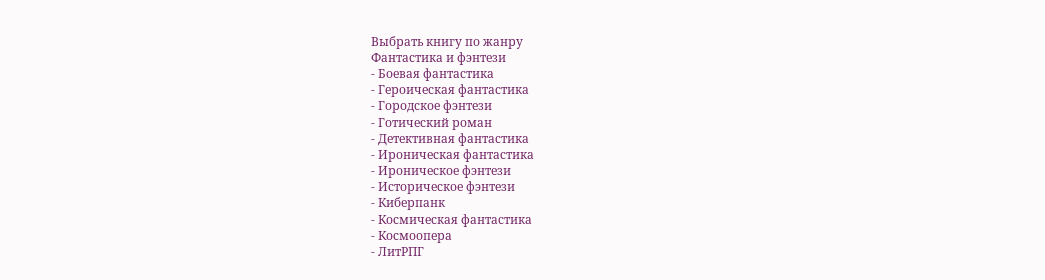Выбрать книгу по жанру
Фантастика и фэнтези
- Боевая фантастика
- Героическая фантастика
- Городское фэнтези
- Готический роман
- Детективная фантастика
- Ироническая фантастика
- Ироническое фэнтези
- Историческое фэнтези
- Киберпанк
- Космическая фантастика
- Космоопера
- ЛитРПГ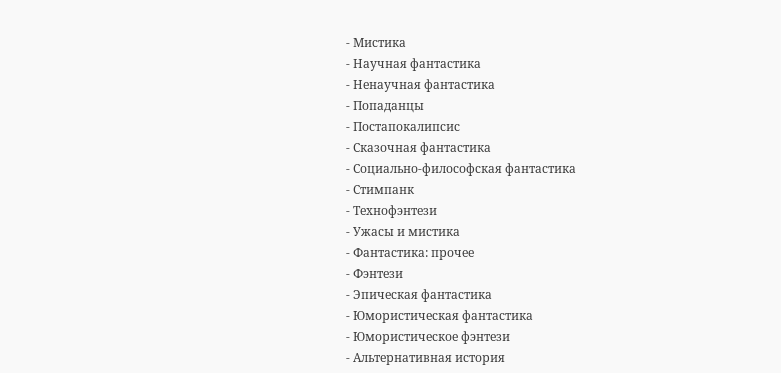- Мистика
- Научная фантастика
- Ненаучная фантастика
- Попаданцы
- Постапокалипсис
- Сказочная фантастика
- Социально-философская фантастика
- Стимпанк
- Технофэнтези
- Ужасы и мистика
- Фантастика: прочее
- Фэнтези
- Эпическая фантастика
- Юмористическая фантастика
- Юмористическое фэнтези
- Альтернативная история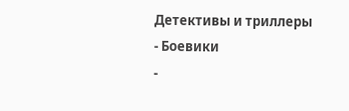Детективы и триллеры
- Боевики
-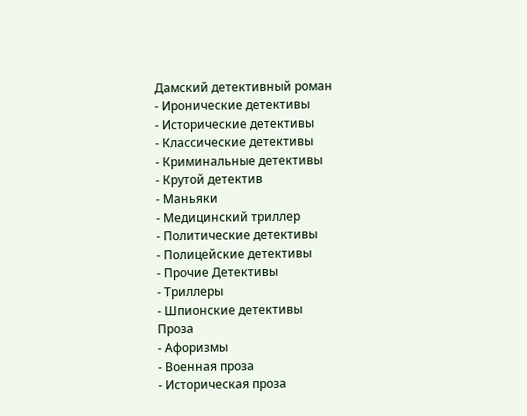Дамский детективный роман
- Иронические детективы
- Исторические детективы
- Классические детективы
- Криминальные детективы
- Крутой детектив
- Маньяки
- Медицинский триллер
- Политические детективы
- Полицейские детективы
- Прочие Детективы
- Триллеры
- Шпионские детективы
Проза
- Афоризмы
- Военная проза
- Историческая проза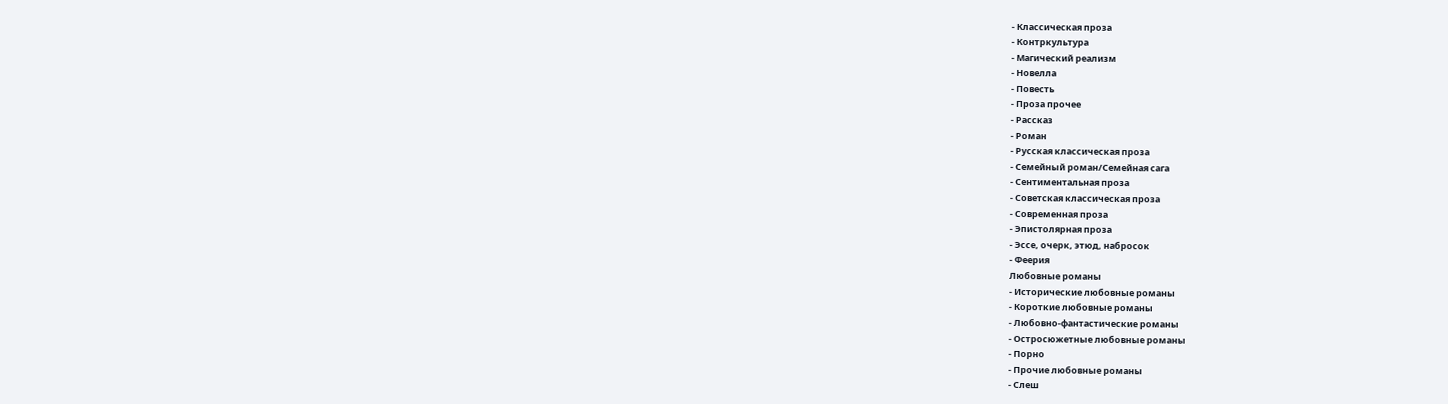- Классическая проза
- Контркультура
- Магический реализм
- Новелла
- Повесть
- Проза прочее
- Рассказ
- Роман
- Русская классическая проза
- Семейный роман/Семейная сага
- Сентиментальная проза
- Советская классическая проза
- Современная проза
- Эпистолярная проза
- Эссе, очерк, этюд, набросок
- Феерия
Любовные романы
- Исторические любовные романы
- Короткие любовные романы
- Любовно-фантастические романы
- Остросюжетные любовные романы
- Порно
- Прочие любовные романы
- Слеш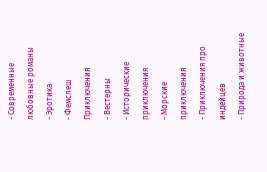- Современные любовные романы
- Эротика
- Фемслеш
Приключения
- Вестерны
- Исторические приключения
- Морские приключения
- Приключения про индейцев
- Природа и животные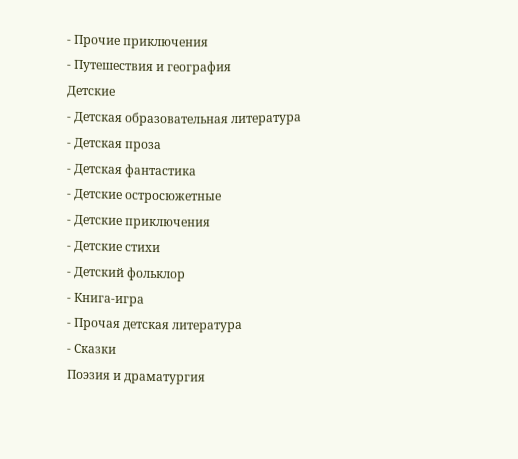- Прочие приключения
- Путешествия и география
Детские
- Детская образовательная литература
- Детская проза
- Детская фантастика
- Детские остросюжетные
- Детские приключения
- Детские стихи
- Детский фольклор
- Книга-игра
- Прочая детская литература
- Сказки
Поэзия и драматургия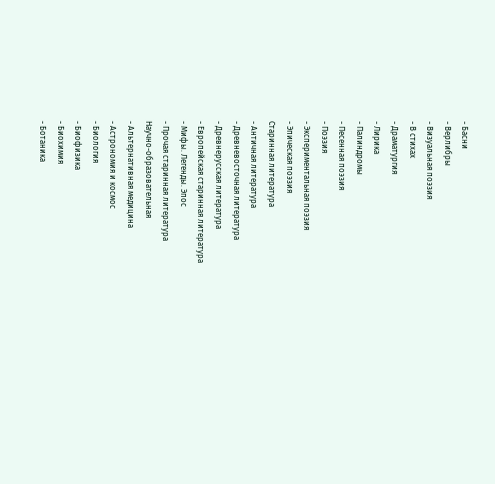- Басни
- Верлибры
- Визуальная поэзия
- В стихах
- Драматургия
- Лирика
- Палиндромы
- Песенная поэзия
- Поэзия
- Экспериментальная поэзия
- Эпическая поэзия
Старинная литература
- Античная литература
- Древневосточная литература
- Древнерусская литература
- Европейская старинная литература
- Мифы. Легенды. Эпос
- Прочая старинная литература
Научно-образовательная
- Альтернативная медицина
- Астрономия и космос
- Биология
- Биофизика
- Биохимия
- Ботаника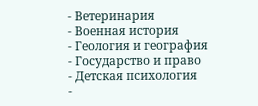- Ветеринария
- Военная история
- Геология и география
- Государство и право
- Детская психология
-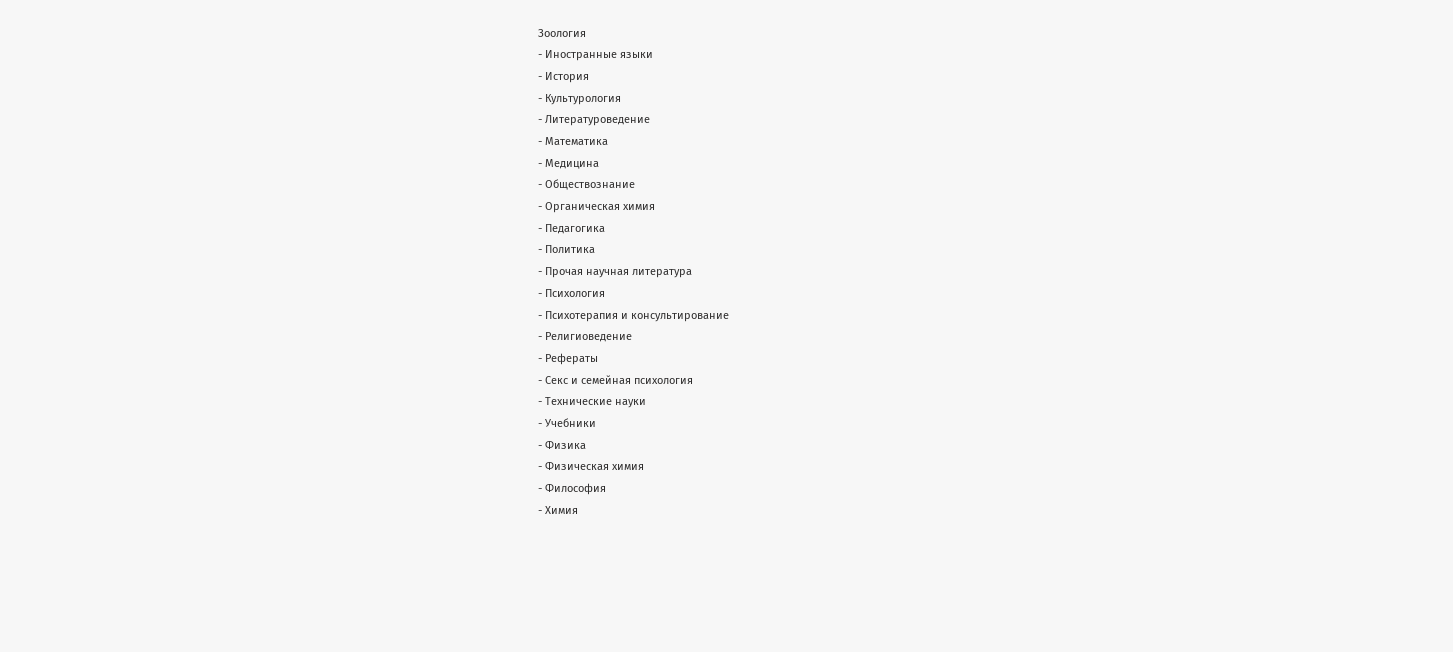Зоология
- Иностранные языки
- История
- Культурология
- Литературоведение
- Математика
- Медицина
- Обществознание
- Органическая химия
- Педагогика
- Политика
- Прочая научная литература
- Психология
- Психотерапия и консультирование
- Религиоведение
- Рефераты
- Секс и семейная психология
- Технические науки
- Учебники
- Физика
- Физическая химия
- Философия
- Химия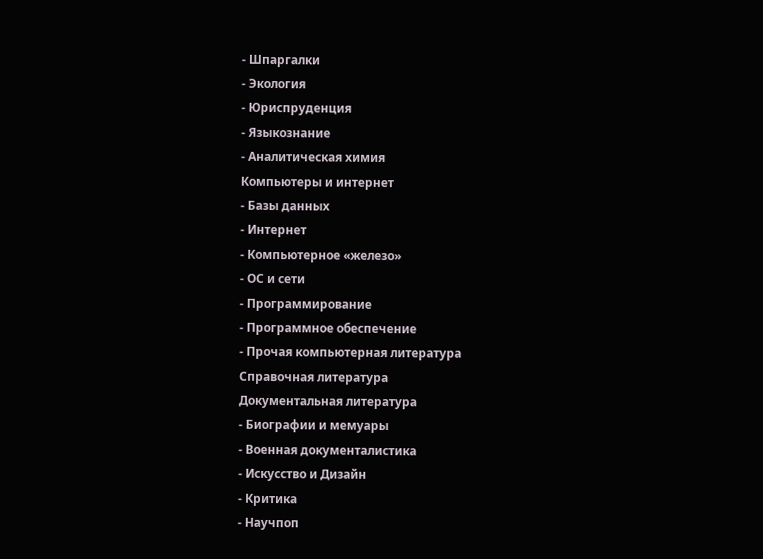- Шпаргалки
- Экология
- Юриспруденция
- Языкознание
- Аналитическая химия
Компьютеры и интернет
- Базы данных
- Интернет
- Компьютерное «железо»
- ОС и сети
- Программирование
- Программное обеспечение
- Прочая компьютерная литература
Справочная литература
Документальная литература
- Биографии и мемуары
- Военная документалистика
- Искусство и Дизайн
- Критика
- Научпоп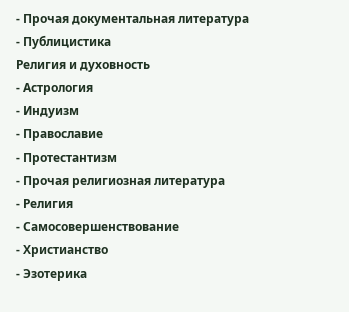- Прочая документальная литература
- Публицистика
Религия и духовность
- Астрология
- Индуизм
- Православие
- Протестантизм
- Прочая религиозная литература
- Религия
- Самосовершенствование
- Христианство
- Эзотерика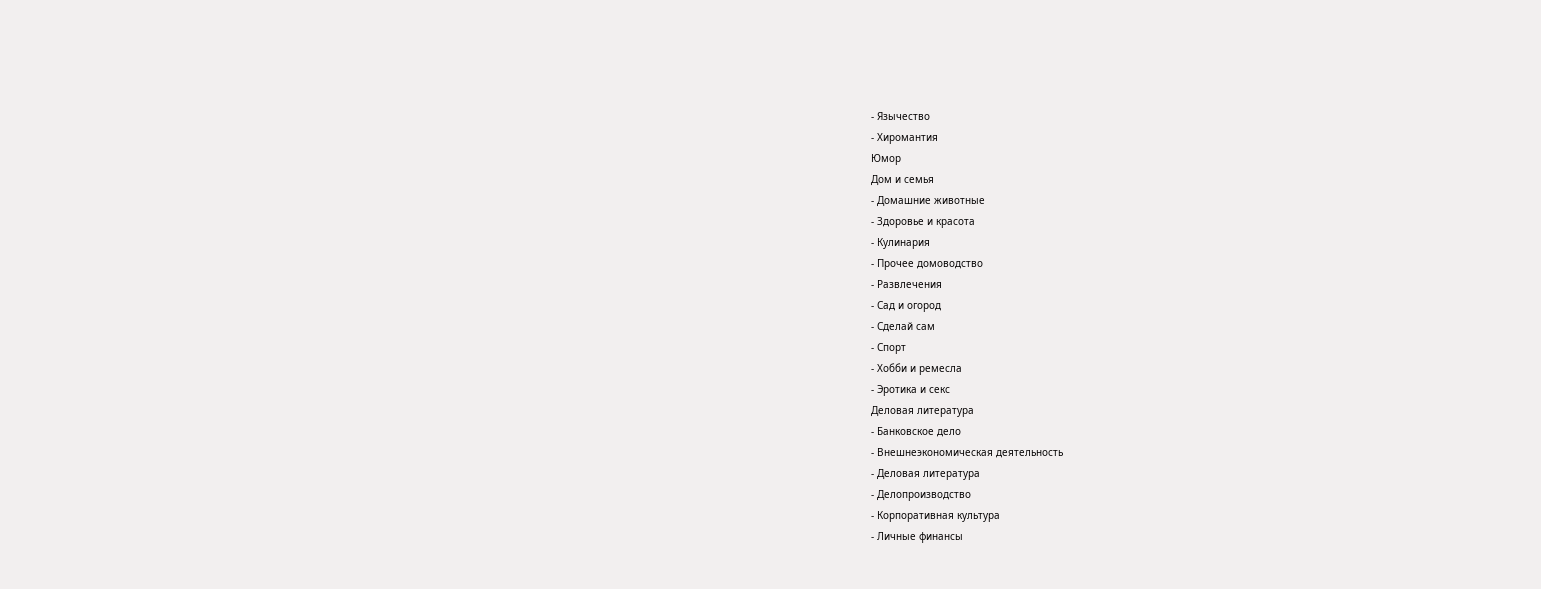- Язычество
- Хиромантия
Юмор
Дом и семья
- Домашние животные
- Здоровье и красота
- Кулинария
- Прочее домоводство
- Развлечения
- Сад и огород
- Сделай сам
- Спорт
- Хобби и ремесла
- Эротика и секс
Деловая литература
- Банковское дело
- Внешнеэкономическая деятельность
- Деловая литература
- Делопроизводство
- Корпоративная культура
- Личные финансы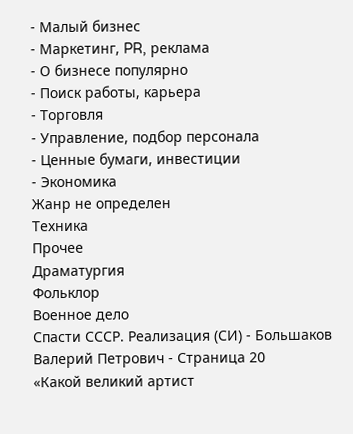- Малый бизнес
- Маркетинг, PR, реклама
- О бизнесе популярно
- Поиск работы, карьера
- Торговля
- Управление, подбор персонала
- Ценные бумаги, инвестиции
- Экономика
Жанр не определен
Техника
Прочее
Драматургия
Фольклор
Военное дело
Спасти СССР. Реализация (СИ) - Большаков Валерий Петрович - Страница 20
«Какой великий артист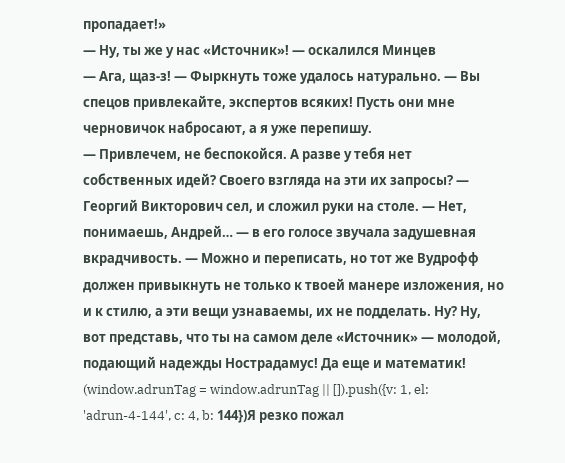пропадает!»
— Ну, ты же у нас «Источник»! — оскалился Минцев
— Ага, щаз-з! — Фыркнуть тоже удалось натурально. — Вы спецов привлекайте, экспертов всяких! Пусть они мне черновичок набросают, а я уже перепишу.
— Привлечем, не беспокойся. А разве у тебя нет собственных идей? Своего взгляда на эти их запросы? — Георгий Викторович сел, и сложил руки на столе. — Нет, понимаешь, Андрей… — в его голосе звучала задушевная вкрадчивость. — Можно и переписать, но тот же Вудрофф должен привыкнуть не только к твоей манере изложения, но и к стилю, а эти вещи узнаваемы, их не подделать. Ну? Ну, вот представь, что ты на самом деле «Источник» — молодой, подающий надежды Нострадамус! Да еще и математик!
(window.adrunTag = window.adrunTag || []).push({v: 1, el: 'adrun-4-144', c: 4, b: 144})Я резко пожал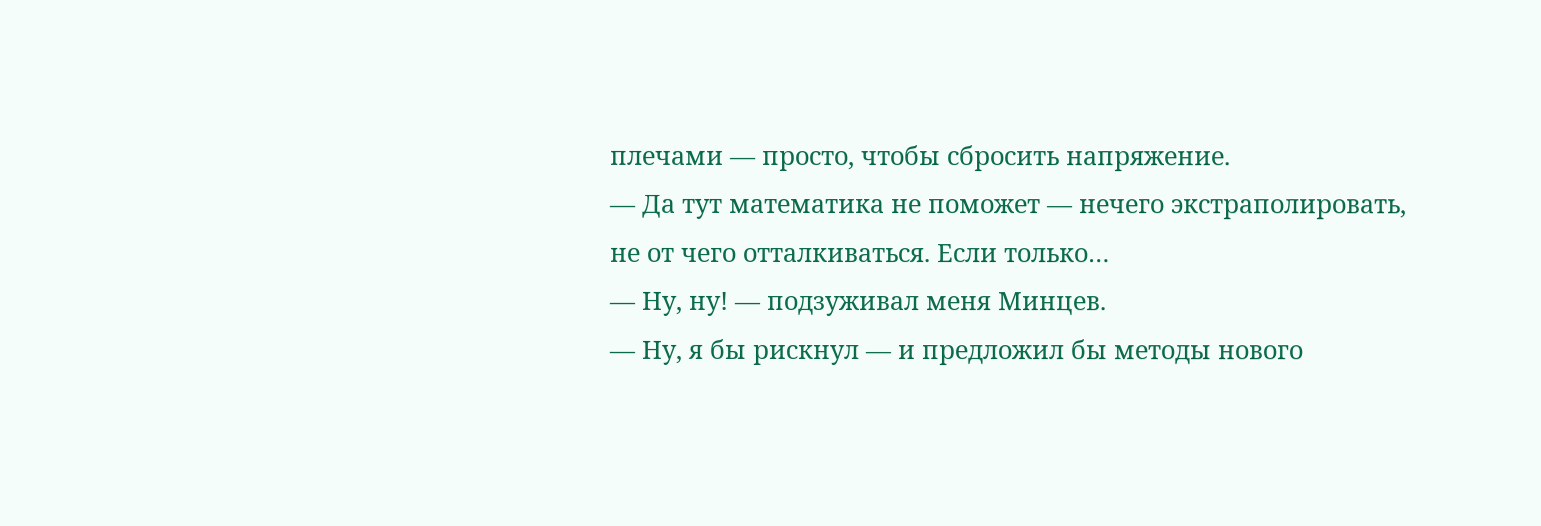плечами — просто, чтобы сбросить напряжение.
— Да тут математика не поможет — нечего экстраполировать, не от чего отталкиваться. Если только…
— Ну, ну! — подзуживал меня Минцев.
— Ну, я бы рискнул — и предложил бы методы нового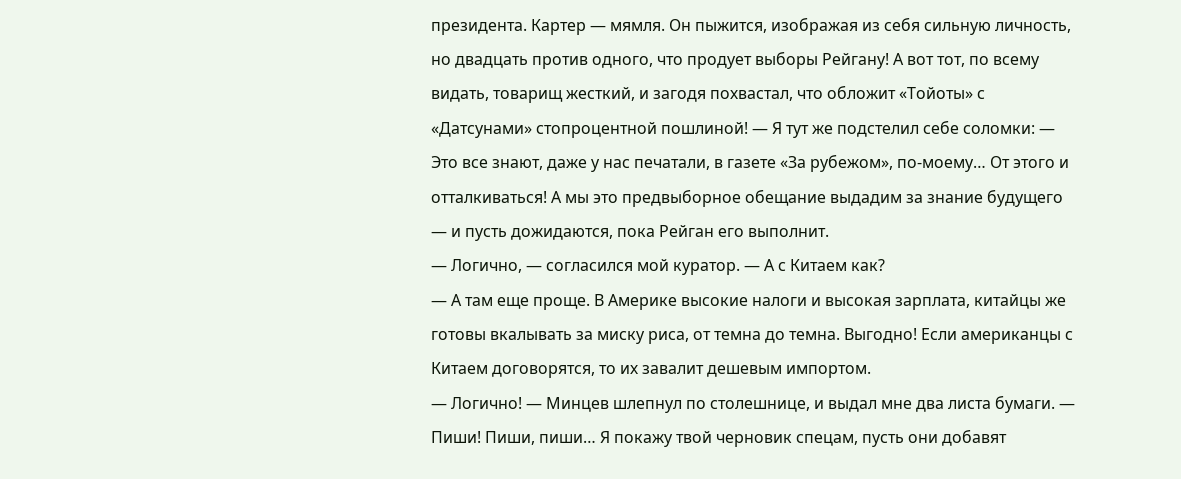президента. Картер — мямля. Он пыжится, изображая из себя сильную личность, но двадцать против одного, что продует выборы Рейгану! А вот тот, по всему видать, товарищ жесткий, и загодя похвастал, что обложит «Тойоты» с «Датсунами» стопроцентной пошлиной! — Я тут же подстелил себе соломки: — Это все знают, даже у нас печатали, в газете «За рубежом», по-моему… От этого и отталкиваться! А мы это предвыборное обещание выдадим за знание будущего — и пусть дожидаются, пока Рейган его выполнит.
— Логично, — согласился мой куратор. — А с Китаем как?
— А там еще проще. В Америке высокие налоги и высокая зарплата, китайцы же готовы вкалывать за миску риса, от темна до темна. Выгодно! Если американцы с Китаем договорятся, то их завалит дешевым импортом.
— Логично! — Минцев шлепнул по столешнице, и выдал мне два листа бумаги. — Пиши! Пиши, пиши… Я покажу твой черновик спецам, пусть они добавят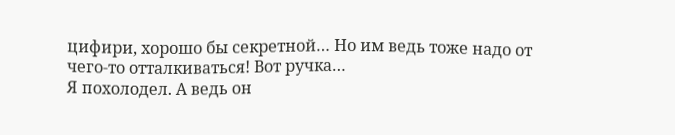цифири, хорошо бы секретной… Но им ведь тоже надо от чего-то отталкиваться! Вот ручка…
Я похолодел. А ведь он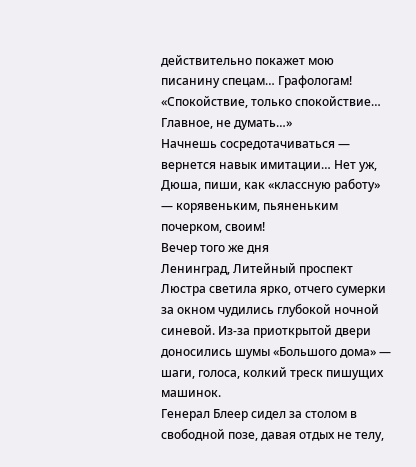действительно покажет мою писанину спецам… Графологам!
«Спокойствие, только спокойствие… Главное, не думать…»
Начнешь сосредотачиваться — вернется навык имитации… Нет уж, Дюша, пиши, как «классную работу» — корявеньким, пьяненьким почерком, своим!
Вечер того же дня
Ленинград, Литейный проспект
Люстра светила ярко, отчего сумерки за окном чудились глубокой ночной синевой. Из-за приоткрытой двери доносились шумы «Большого дома» — шаги, голоса, колкий треск пишущих машинок.
Генерал Блеер сидел за столом в свободной позе, давая отдых не телу,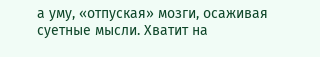а уму, «отпуская» мозги, осаживая суетные мысли. Хватит на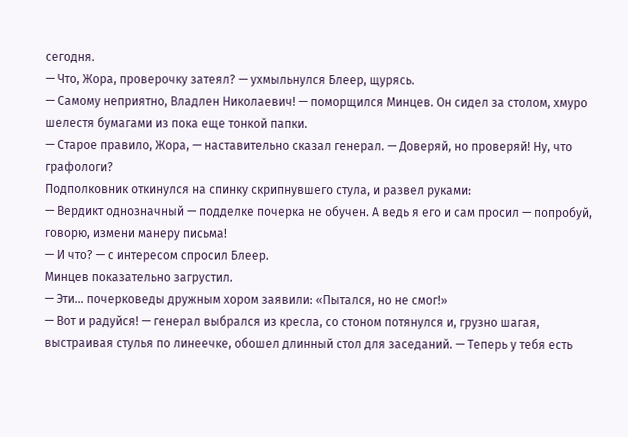сегодня.
— Что, Жора, проверочку затеял? — ухмыльнулся Блеер, щурясь.
— Самому неприятно, Владлен Николаевич! — поморщился Минцев. Он сидел за столом, хмуро шелестя бумагами из пока еще тонкой папки.
— Старое правило, Жора, — наставительно сказал генерал. — Доверяй, но проверяй! Ну, что графологи?
Подполковник откинулся на спинку скрипнувшего стула, и развел руками:
— Вердикт однозначный — подделке почерка не обучен. А ведь я его и сам просил — попробуй, говорю, измени манеру письма!
— И что? — с интересом спросил Блеер.
Минцев показательно загрустил.
— Эти… почерковеды дружным хором заявили: «Пытался, но не смог!»
— Вот и радуйся! — генерал выбрался из кресла, со стоном потянулся и, грузно шагая, выстраивая стулья по линеечке, обошел длинный стол для заседаний. — Теперь у тебя есть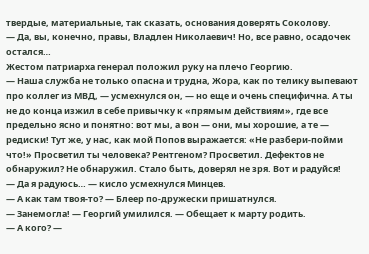твердые, материальные, так сказать, основания доверять Соколову.
— Да, вы, конечно, правы, Владлен Николаевич! Но, все равно, осадочек остался…
Жестом патриарха генерал положил руку на плечо Георгию.
— Наша служба не только опасна и трудна, Жора, как по телику выпевают про коллег из МВД, — усмехнулся он, — но еще и очень специфична. А ты не до конца изжил в себе привычку к «прямым действиям», где все предельно ясно и понятно: вот мы, а вон — они, мы хорошие, а те — редиски! Тут же, у нас, как мой Попов выражается: «Не разбери-пойми что!» Просветил ты человека? Рентгеном? Просветил. Дефектов не обнаружил? Не обнаружил. Стало быть, доверял не зря. Вот и радуйся!
— Да я радуюсь… — кисло усмехнулся Минцев.
— А как там твоя-то? — Блеер по-дружески пришатнулся.
— Занемогла! — Георгий умилился. — Обещает к марту родить.
— А кого? —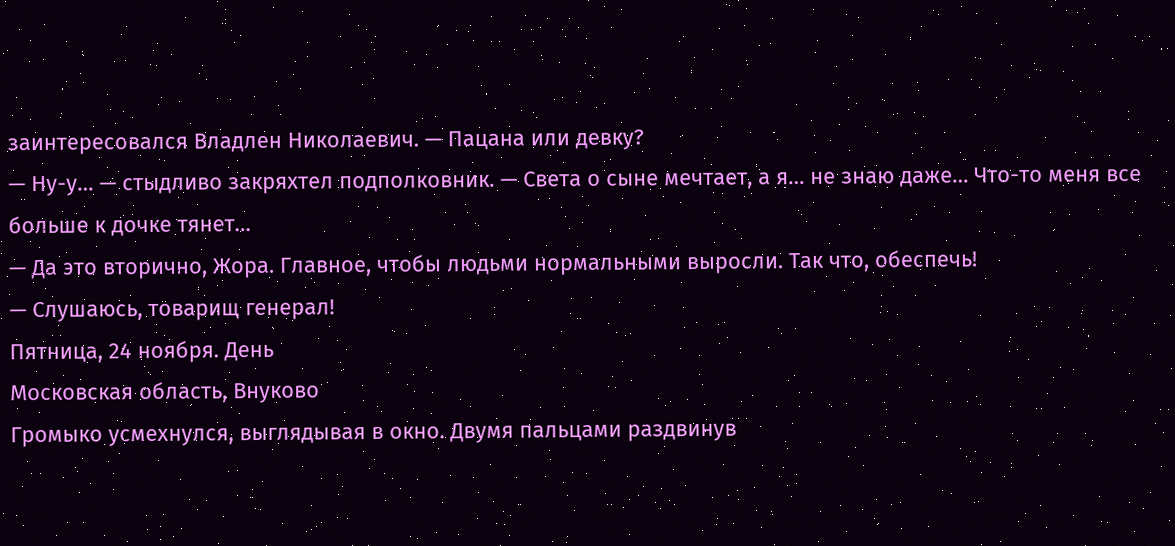заинтересовался Владлен Николаевич. — Пацана или девку?
— Ну-у… — стыдливо закряхтел подполковник. — Света о сыне мечтает, а я… не знаю даже… Что-то меня все больше к дочке тянет…
— Да это вторично, Жора. Главное, чтобы людьми нормальными выросли. Так что, обеспечь!
— Слушаюсь, товарищ генерал!
Пятница, 24 ноября. День
Московская область, Внуково
Громыко усмехнулся, выглядывая в окно. Двумя пальцами раздвинув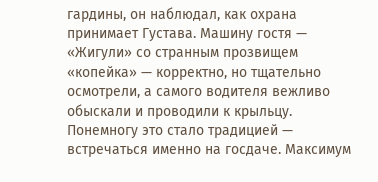гардины, он наблюдал, как охрана принимает Густава. Машину гостя — «Жигули» со странным прозвищем «копейка» — корректно, но тщательно осмотрели, а самого водителя вежливо обыскали и проводили к крыльцу.
Понемногу это стало традицией — встречаться именно на госдаче. Максимум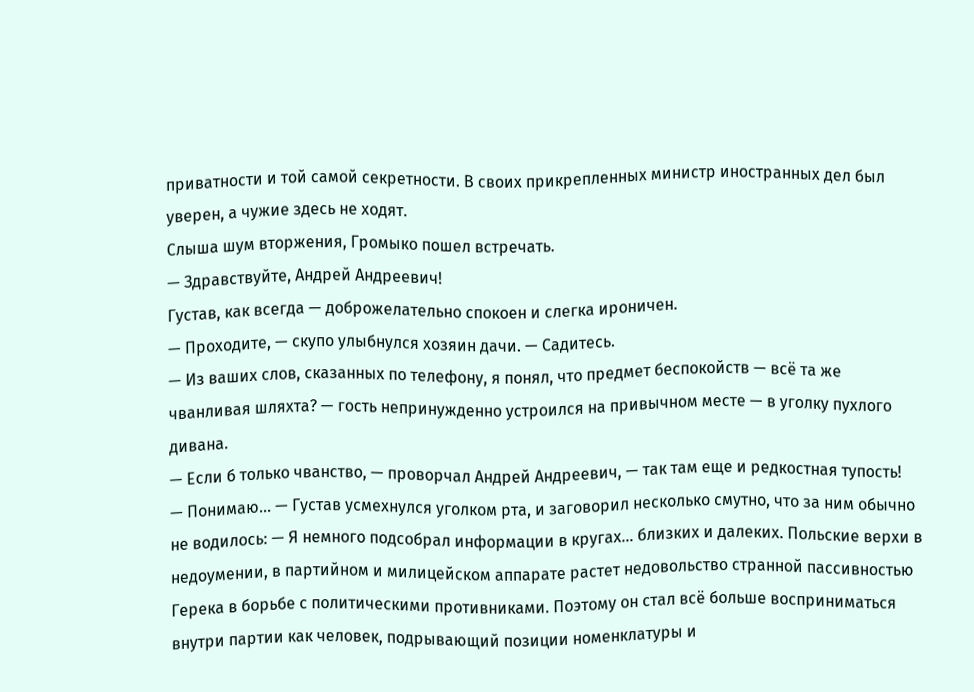приватности и той самой секретности. В своих прикрепленных министр иностранных дел был уверен, а чужие здесь не ходят.
Слыша шум вторжения, Громыко пошел встречать.
— Здравствуйте, Андрей Андреевич!
Густав, как всегда — доброжелательно спокоен и слегка ироничен.
— Проходите, — скупо улыбнулся хозяин дачи. — Садитесь.
— Из ваших слов, сказанных по телефону, я понял, что предмет беспокойств — всё та же чванливая шляхта? — гость непринужденно устроился на привычном месте — в уголку пухлого дивана.
— Если б только чванство, — проворчал Андрей Андреевич, — так там еще и редкостная тупость!
— Понимаю… — Густав усмехнулся уголком рта, и заговорил несколько смутно, что за ним обычно не водилось: — Я немного подсобрал информации в кругах… близких и далеких. Польские верхи в недоумении, в партийном и милицейском аппарате растет недовольство странной пассивностью Герека в борьбе с политическими противниками. Поэтому он стал всё больше восприниматься внутри партии как человек, подрывающий позиции номенклатуры и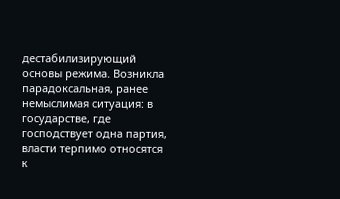дестабилизирующий основы режима. Возникла парадоксальная, ранее немыслимая ситуация: в государстве, где господствует одна партия, власти терпимо относятся к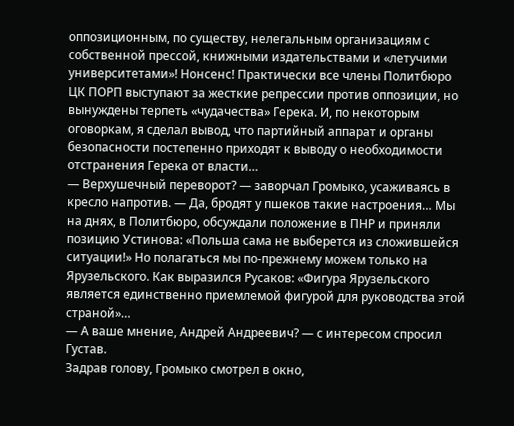оппозиционным, по существу, нелегальным организациям с собственной прессой, книжными издательствами и «летучими университетами»! Нонсенс! Практически все члены Политбюро ЦК ПОРП выступают за жесткие репрессии против оппозиции, но вынуждены терпеть «чудачества» Герека. И, по некоторым оговоркам, я сделал вывод, что партийный аппарат и органы безопасности постепенно приходят к выводу о необходимости отстранения Герека от власти…
— Верхушечный переворот? — заворчал Громыко, усаживаясь в кресло напротив. — Да, бродят у пшеков такие настроения… Мы на днях, в Политбюро, обсуждали положение в ПНР и приняли позицию Устинова: «Польша сама не выберется из сложившейся ситуации!» Но полагаться мы по-прежнему можем только на Ярузельского. Как выразился Русаков: «Фигура Ярузельского является единственно приемлемой фигурой для руководства этой страной»…
— А ваше мнение, Андрей Андреевич? — с интересом спросил Густав.
Задрав голову, Громыко смотрел в окно,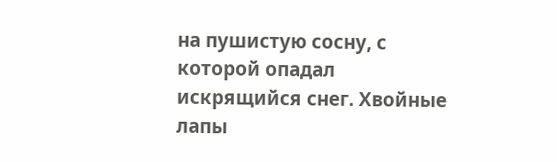на пушистую сосну, с которой опадал искрящийся снег. Хвойные лапы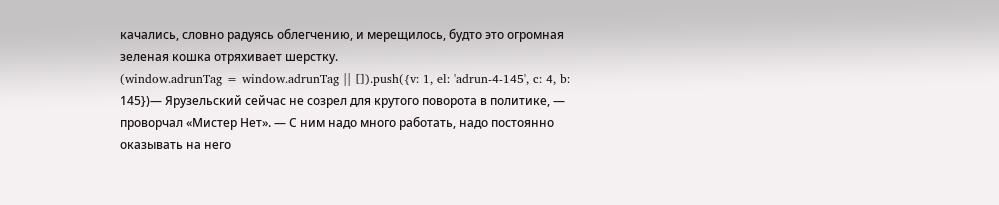качались, словно радуясь облегчению, и мерещилось, будто это огромная зеленая кошка отряхивает шерстку.
(window.adrunTag = window.adrunTag || []).push({v: 1, el: 'adrun-4-145', c: 4, b: 145})— Ярузельский сейчас не созрел для крутого поворота в политике, — проворчал «Мистер Нет». — С ним надо много работать, надо постоянно оказывать на него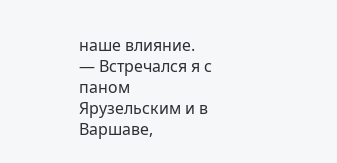наше влияние.
— Встречался я с паном Ярузельским и в Варшаве,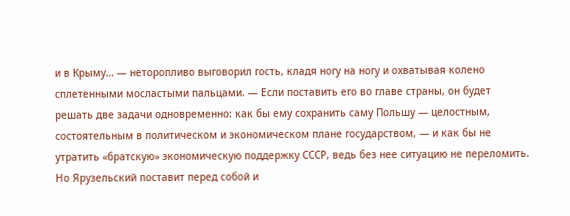и в Крыму… — неторопливо выговорил гость, кладя ногу на ногу и охватывая колено сплетенными мосластыми пальцами. — Если поставить его во главе страны, он будет решать две задачи одновременно: как бы ему сохранить саму Польшу — целостным, состоятельным в политическом и экономическом плане государством, — и как бы не утратить «братскую» экономическую поддержку СССР, ведь без нее ситуацию не переломить. Но Ярузельский поставит перед собой и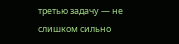третью задачу — не слишком сильно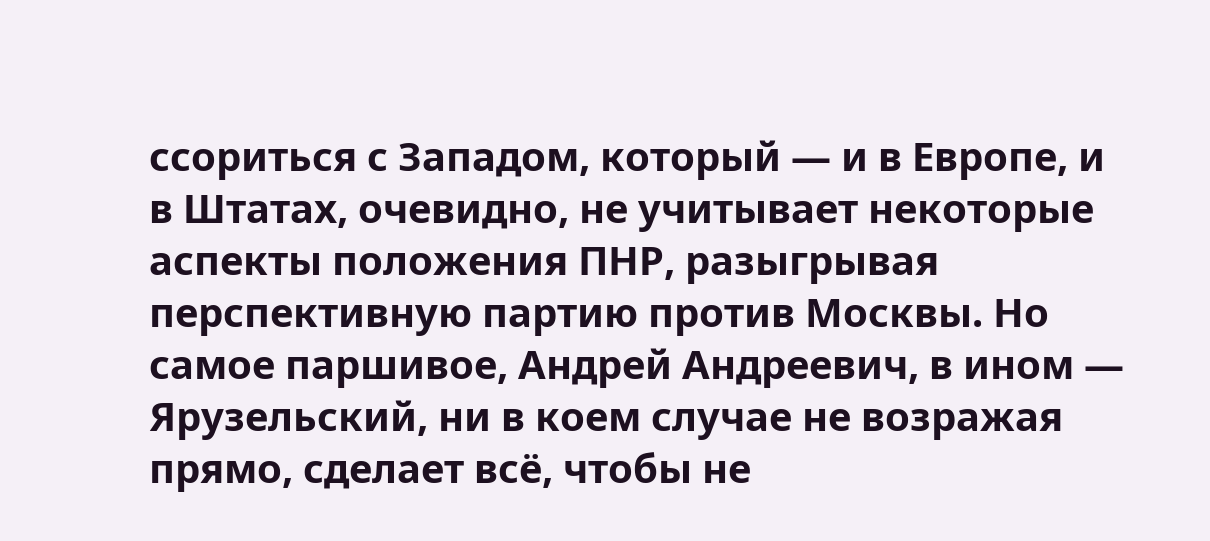ссориться с Западом, который — и в Европе, и в Штатах, очевидно, не учитывает некоторые аспекты положения ПНР, разыгрывая перспективную партию против Москвы. Но самое паршивое, Андрей Андреевич, в ином — Ярузельский, ни в коем случае не возражая прямо, сделает всё, чтобы не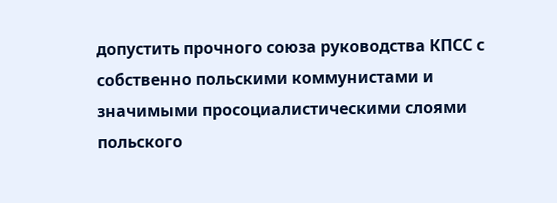допустить прочного союза руководства КПСС с собственно польскими коммунистами и значимыми просоциалистическими слоями польского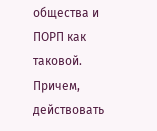общества и ПОРП как таковой. Причем, действовать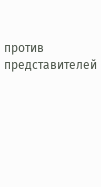против представителей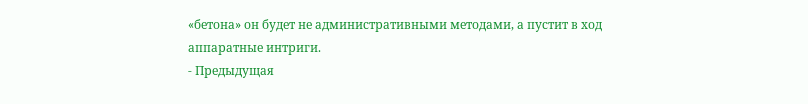«бетона» он будет не административными методами, а пустит в ход аппаратные интриги.
- Предыдущая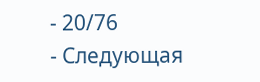- 20/76
- Следующая